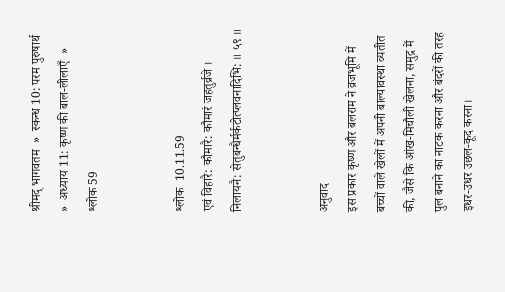श्रीमद् भागवतम  »  स्कन्ध 10: परम पुरुषार्थ  »  अध्याय 11: कृष्ण की बाल-लीलाएँ  »  श्लोक 59


श्लोक  10.11.59
एवं विहारै: कौमारै: कौमारं जहतुर्व्रजे ।
निलायनै: सेतुबन्धैर्मर्कटोत्‍प्लवनादिभि: ॥ ५९ ॥


अनुवाद
इस प्रकार कृष्ण और बलराम ने व्रजभूमि में बच्चों वाले खेलों में अपनी बाल्यावस्था व्यतीत की, जैसे कि आंख-मिचौली खेलना, समुद्र में पुल बनाने का नाटक करना और बंदरों की तरह इधर-उधर उछल-कूद करना।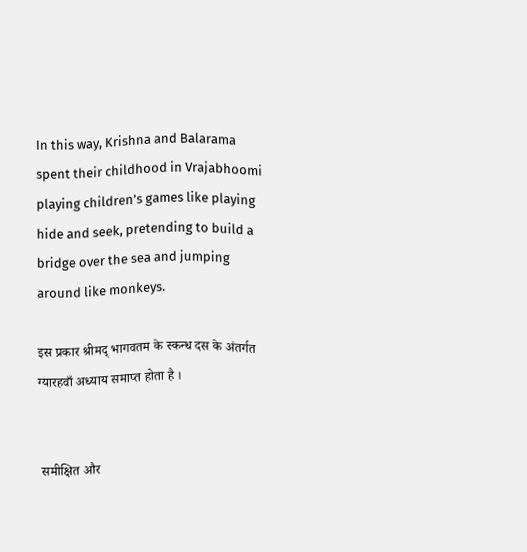In this way, Krishna and Balarama spent their childhood in Vrajabhoomi playing children's games like playing hide and seek, pretending to build a bridge over the sea and jumping around like monkeys.

इस प्रकार श्रीमद् भागवतम के स्कन्ध दस के अंतर्गत ग्यारहवाँ अध्याय समाप्त होता है ।


 समीक्षित और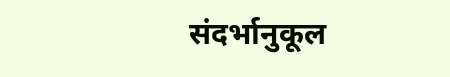संदर्भानुकूल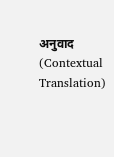अनुवाद (Contextual Translation)